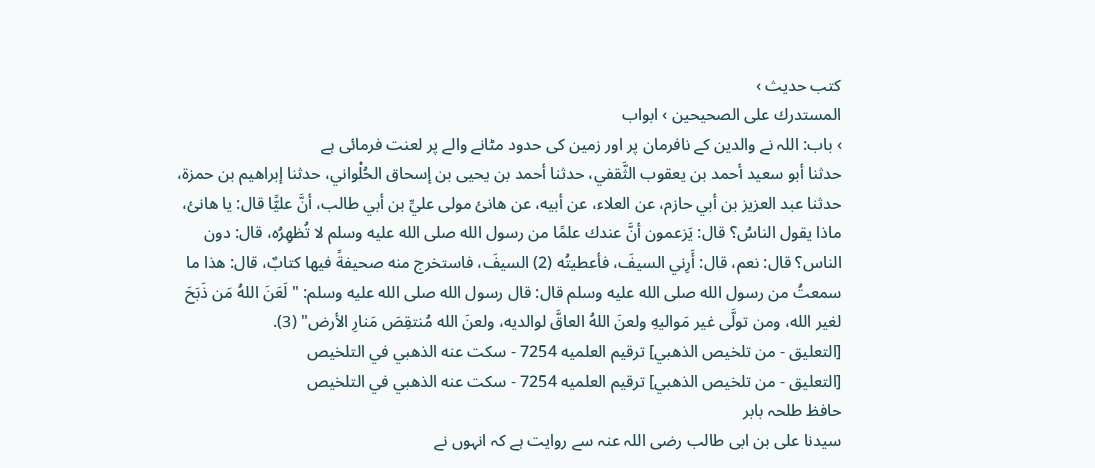کتب حدیث ›
المستدرك على الصحيحين › ابواب
› باب: اللہ نے والدین کے نافرمان پر اور زمین کی حدود مٹانے والے پر لعنت فرمائی ہے
حدثنا أبو سعيد أحمد بن يعقوب الثَّقفي، حدثنا أحمد بن يحيى بن إسحاق الحُلْواني، حدثنا إبراهيم بن حمزة، حدثنا عبد العزيز بن أبي حازم، عن العلاء، عن أبيه، عن هانئ مولى عليِّ بن أبي طالب، أنَّ عليًّا قال: يا هانئ، ماذا يقول الناسُ؟ قال: يَزعمون أنَّ عندك علمًا من رسول الله صلى الله عليه وسلم لا تُظهِرُه، قال: دون الناس؟ قال: نعم، قال: أَرِني السيفَ، فأعطيتُه (2) السيفَ، فاستخرج منه صحيفةً فيها كتابٌ، قال: هذا ما سمعتُ من رسول الله صلى الله عليه وسلم قال: قال رسول الله صلى الله عليه وسلم: "لَعَنَ اللهُ مَن ذَبَحَ لغير الله، ومن تولَّى غير مَواليهِ ولعنَ اللهُ العاقَّ لوالديه، ولعنَ الله مُنتقِصَ مَنارِ الأرض" (3).
[التعليق - من تلخيص الذهبي] ترقيم العلميه 7254 - سكت عنه الذهبي في التلخيص
[التعليق - من تلخيص الذهبي] ترقيم العلميه 7254 - سكت عنه الذهبي في التلخيص
حافظ طلحہ بابر
سیدنا علی بن ابی طالب رضی اللہ عنہ سے روایت ہے کہ انہوں نے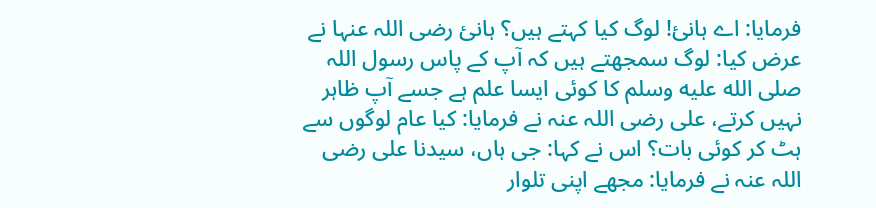فرمایا: اے ہانئ! لوگ کیا کہتے ہیں؟ ہانئ رضی اللہ عنہا نے عرض کیا: لوگ سمجھتے ہیں کہ آپ کے پاس رسول اللہ صلى الله عليه وسلم کا کوئی ایسا علم ہے جسے آپ ظاہر نہیں کرتے، علی رضی اللہ عنہ نے فرمایا: کیا عام لوگوں سے ہٹ کر کوئی بات؟ اس نے کہا: جی ہاں، سیدنا علی رضی اللہ عنہ نے فرمایا: مجھے اپنی تلوار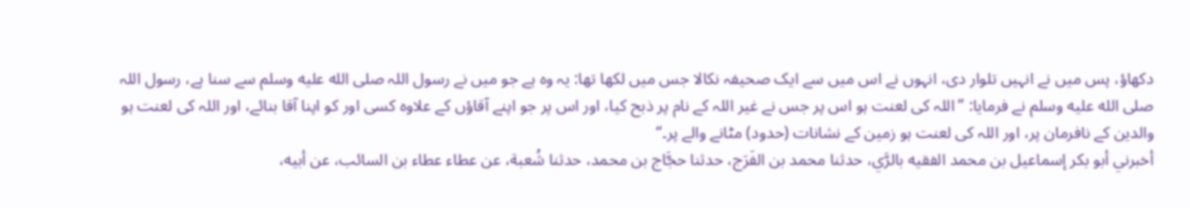دکھاؤ، پس میں نے انہیں تلوار دی، انہوں نے اس میں سے ایک صحیفہ نکالا جس میں لکھا تھا: یہ وہ ہے جو میں نے رسول اللہ صلى الله عليه وسلم سے سنا ہے، رسول اللہ صلى الله عليه وسلم نے فرمایا: ”اللہ کی لعنت ہو اس پر جس نے غیر اللہ کے نام پر ذبح کیا، اور اس پر جو اپنے آقاؤں کے علاوہ کسی اور کو اپنا آقا بنائے، اور اللہ کی لعنت ہو والدین کے نافرمان پر، اور اللہ کی لعنت ہو زمین کے نشانات (حدود) مٹانے والے پر۔“
أخبرني أبو بكر إسماعيل بن محمد الفقيه بالرَّي، حدثنا محمد بن الفَرَج، حدثنا حجَّاج بن محمد، حدثنا شُعبة، عن عطاء عطاء بن السائب، عن أبيه،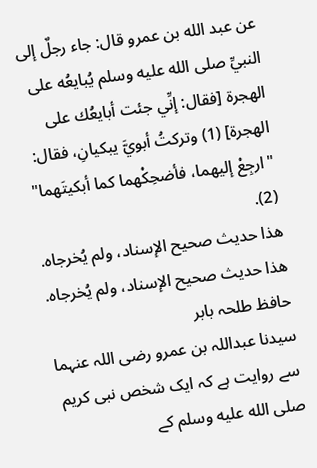عن عبد الله بن عمرو قال: جاء رجلٌ إلى النبيِّ صلى الله عليه وسلم يُبايعُه على الهجرة [فقال: إنِّي جئت أبايعُك على الهجرة] (1) وتركتُ أبويَّ يبكيانِ، فقال: "ارجِعْ إليهما، فأضحِكْهما كما أبكيتَهما" (2).
هذا حديث صحيح الإسناد، ولم يُخرجاه.
هذا حديث صحيح الإسناد، ولم يُخرجاه.
حافظ طلحہ بابر
سیدنا عبداللہ بن عمرو رضی اللہ عنہما سے روایت ہے کہ ایک شخص نبی کریم صلى الله عليه وسلم کے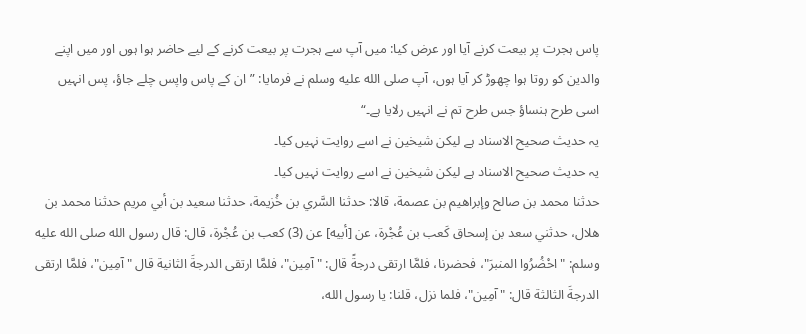پاس ہجرت پر بیعت کرنے آیا اور عرض کیا: میں آپ سے ہجرت پر بیعت کرنے کے لیے حاضر ہوا ہوں اور میں اپنے والدین کو روتا ہوا چھوڑ کر آیا ہوں، آپ صلى الله عليه وسلم نے فرمایا: ”ان کے پاس واپس چلے جاؤ، پس انہیں اسی طرح ہنساؤ جس طرح تم نے انہیں رلایا ہے۔“
یہ حدیث صحیح الاسناد ہے لیکن شیخین نے اسے روایت نہیں کیا۔
یہ حدیث صحیح الاسناد ہے لیکن شیخین نے اسے روایت نہیں کیا۔
حدثنا محمد بن صالح وإبراهيم بن عصمة، قالا: حدثنا السَّري بن خُزيمة، حدثنا سعيد بن أبي مريم حدثنا محمد بن هلال، حدثني سعد بن إسحاق كَعب بن عُجْرة، عن [أبيه] عن (3) كعب بن عُجْرة، قال: قال رسول الله صلى الله عليه وسلم: "احْضُرُوا المنبرَ"، فحضرنا، فلمَّا ارتقى درجةً قال: "آمِين"، فلمَّا ارتقى الدرجةَ الثانية قال "آمِين"، فلمَّا ارتقى الدرجةَ الثالثة قال: "آمِين"، فلما نزل، قلنا: يا رسول الله،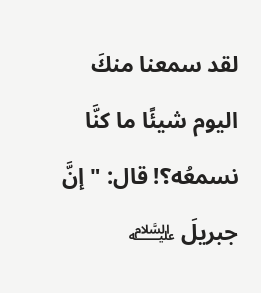لقد سمعنا منكَ اليوم شيئًا ما كنَّا نسمعُه؟! قال: "إنَّ جبريلَ ﵇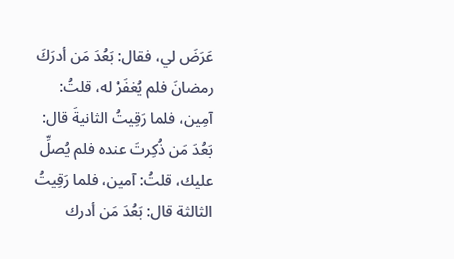عَرَضَ لي، فقال: بَعُدَ مَن أدرَكَ رمضانَ فلم يُغفَرْ له، قلتُ: آمِين، فلما رَقِيتُ الثانيةَ قال: بَعُدَ مَن ذُكِرتَ عنده فلم يُصلِّ عليك، قلتُ: آمين، فلما رَقِيتُ الثالثة قال: بَعُدَ مَن أدرك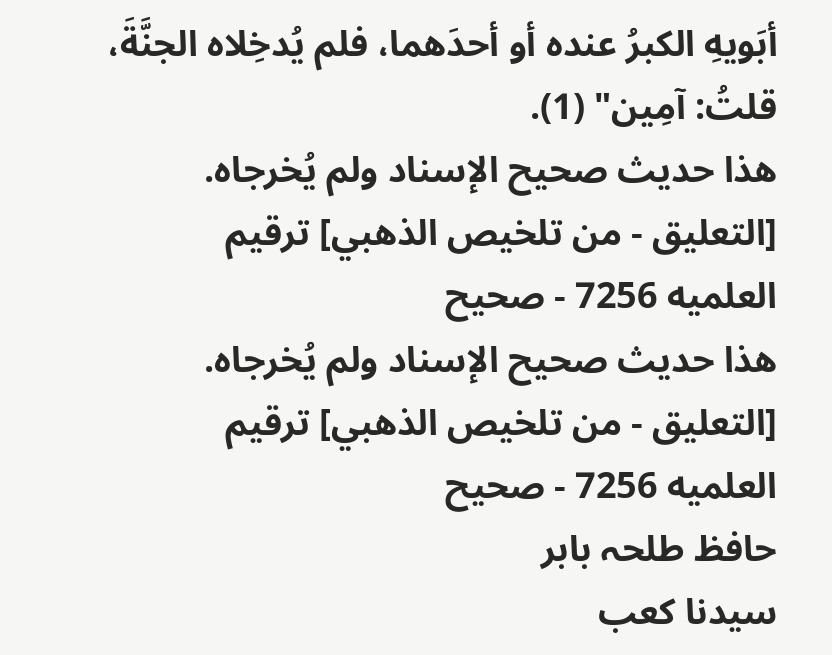أبَويهِ الكبرُ عنده أو أحدَهما، فلم يُدخِلاه الجنَّةَ، قلتُ: آمِين" (1).
هذا حديث صحيح الإسناد ولم يُخرجاه.
[التعليق - من تلخيص الذهبي] ترقيم العلميه 7256 - صحيح
هذا حديث صحيح الإسناد ولم يُخرجاه.
[التعليق - من تلخيص الذهبي] ترقيم العلميه 7256 - صحيح
حافظ طلحہ بابر
سیدنا کعب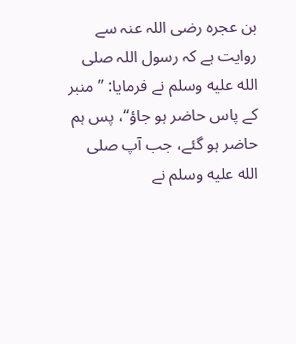بن عجرہ رضی اللہ عنہ سے روایت ہے کہ رسول اللہ صلى الله عليه وسلم نے فرمایا: ”منبر کے پاس حاضر ہو جاؤ“، پس ہم حاضر ہو گئے، جب آپ صلى الله عليه وسلم نے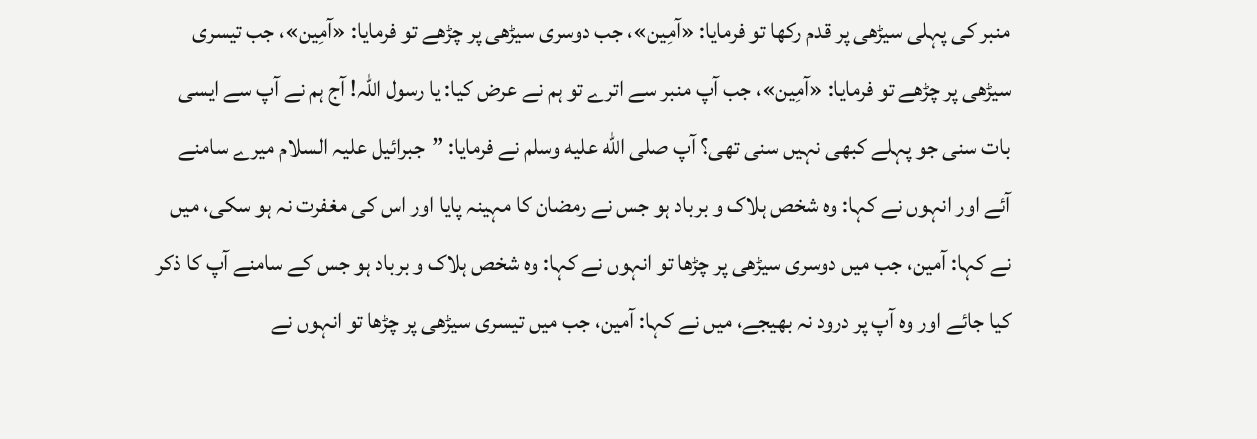منبر کی پہلی سیڑھی پر قدم رکھا تو فرمایا: «آمِين»، جب دوسری سیڑھی پر چڑھے تو فرمایا: «آمِين»، جب تیسری سیڑھی پر چڑھے تو فرمایا: «آمِين»، جب آپ منبر سے اترے تو ہم نے عرض کیا: یا رسول اللہ! آج ہم نے آپ سے ایسی بات سنی جو پہلے کبھی نہیں سنی تھی؟ آپ صلى الله عليه وسلم نے فرمایا: ”جبرائیل علیہ السلام میرے سامنے آئے اور انہوں نے کہا: وہ شخص ہلاک و برباد ہو جس نے رمضان کا مہینہ پایا اور اس کی مغفرت نہ ہو سکی، میں نے کہا: آمین، جب میں دوسری سیڑھی پر چڑھا تو انہوں نے کہا: وہ شخص ہلاک و برباد ہو جس کے سامنے آپ کا ذکر کیا جائے اور وہ آپ پر درود نہ بھیجے، میں نے کہا: آمین، جب میں تیسری سیڑھی پر چڑھا تو انہوں نے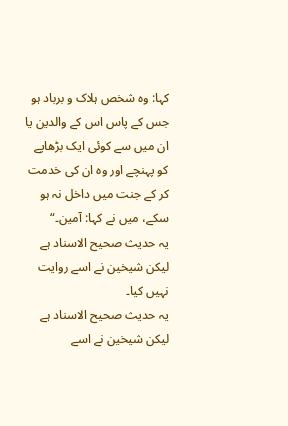کہا: وہ شخص ہلاک و برباد ہو جس کے پاس اس کے والدین یا ان میں سے کوئی ایک بڑھاپے کو پہنچے اور وہ ان کی خدمت کر کے جنت میں داخل نہ ہو سکے، میں نے کہا: آمین۔“
یہ حدیث صحیح الاسناد ہے لیکن شیخین نے اسے روایت نہیں کیا۔
یہ حدیث صحیح الاسناد ہے لیکن شیخین نے اسے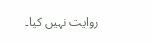روایت نہیں کیا۔